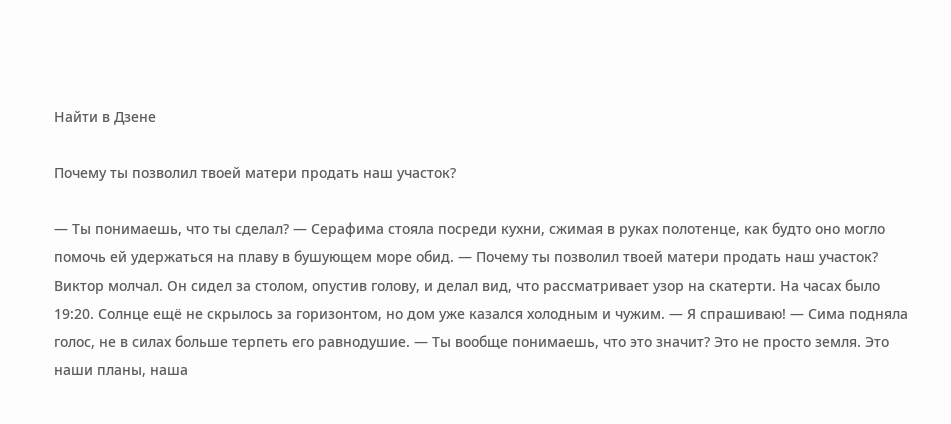Найти в Дзене

Почему ты позволил твоей матери продать наш участок?

— Ты понимаешь, что ты сделал? — Серафима стояла посреди кухни, сжимая в руках полотенце, как будто оно могло помочь ей удержаться на плаву в бушующем море обид. — Почему ты позволил твоей матери продать наш участок? Виктор молчал. Он сидел за столом, опустив голову, и делал вид, что рассматривает узор на скатерти. На часах было 19:20. Солнце ещё не скрылось за горизонтом, но дом уже казался холодным и чужим. — Я спрашиваю! — Сима подняла голос, не в силах больше терпеть его равнодушие. — Ты вообще понимаешь, что это значит? Это не просто земля. Это наши планы, наша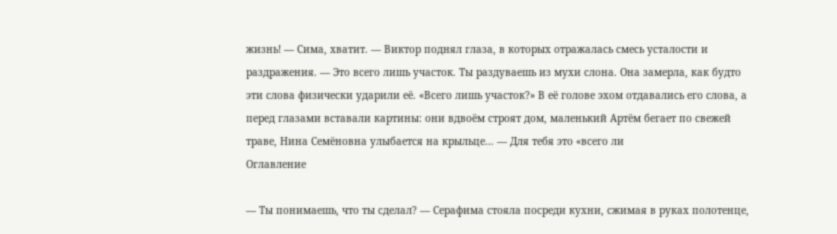жизнь! — Сима, хватит. — Виктор поднял глаза, в которых отражалась смесь усталости и раздражения. — Это всего лишь участок. Ты раздуваешь из мухи слона. Она замерла, как будто эти слова физически ударили её. «Всего лишь участок?» В её голове эхом отдавались его слова, а перед глазами вставали картины: они вдвоём строят дом, маленький Артём бегает по свежей траве, Нина Семёновна улыбается на крыльце… — Для тебя это «всего ли
Оглавление

— Ты понимаешь, что ты сделал? — Серафима стояла посреди кухни, сжимая в руках полотенце,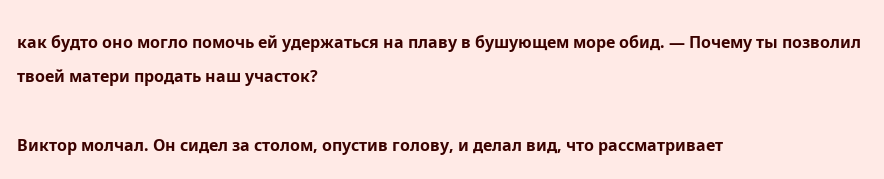как будто оно могло помочь ей удержаться на плаву в бушующем море обид. — Почему ты позволил твоей матери продать наш участок?

Виктор молчал. Он сидел за столом, опустив голову, и делал вид, что рассматривает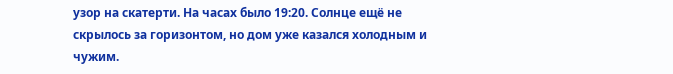узор на скатерти. На часах было 19:20. Солнце ещё не скрылось за горизонтом, но дом уже казался холодным и чужим.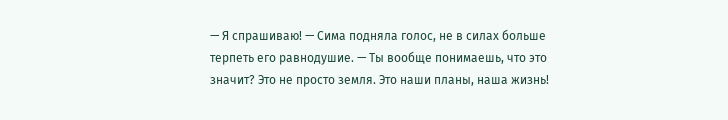— Я спрашиваю! — Сима подняла голос, не в силах больше терпеть его равнодушие. — Ты вообще понимаешь, что это значит? Это не просто земля. Это наши планы, наша жизнь!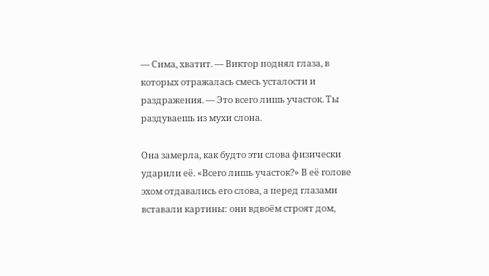— Сима, хватит. — Виктор поднял глаза, в которых отражалась смесь усталости и раздражения. — Это всего лишь участок. Ты раздуваешь из мухи слона.

Она замерла, как будто эти слова физически ударили её. «Всего лишь участок?» В её голове эхом отдавались его слова, а перед глазами вставали картины: они вдвоём строят дом,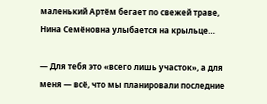маленький Артём бегает по свежей траве, Нина Семёновна улыбается на крыльце…

— Для тебя это «всего лишь участок», а для меня — всё, что мы планировали последние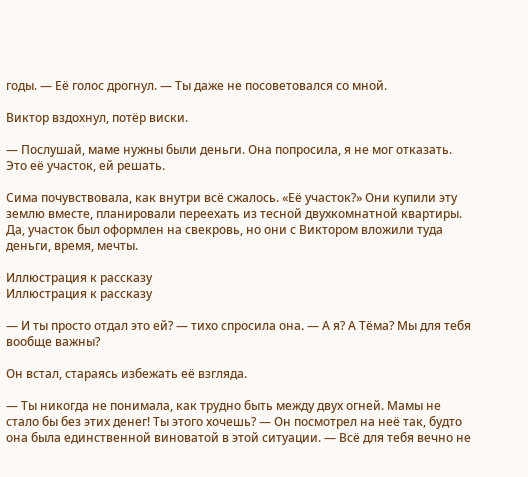годы. — Её голос дрогнул. — Ты даже не посоветовался со мной.

Виктор вздохнул, потёр виски.

— Послушай, маме нужны были деньги. Она попросила, я не мог отказать. Это её участок, ей решать.

Сима почувствовала, как внутри всё сжалось. «Её участок?» Они купили эту землю вместе, планировали переехать из тесной двухкомнатной квартиры. Да, участок был оформлен на свекровь, но они с Виктором вложили туда деньги, время, мечты.

Иллюстрация к рассказу
Иллюстрация к рассказу

— И ты просто отдал это ей? — тихо спросила она. — А я? А Тёма? Мы для тебя вообще важны?

Он встал, стараясь избежать её взгляда.

— Ты никогда не понимала, как трудно быть между двух огней. Мамы не стало бы без этих денег! Ты этого хочешь? — Он посмотрел на неё так, будто она была единственной виноватой в этой ситуации. — Всё для тебя вечно не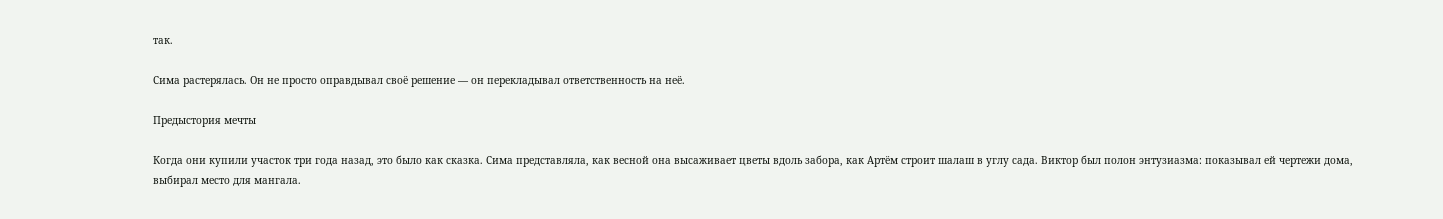так.

Сима растерялась. Он не просто оправдывал своё решение — он перекладывал ответственность на неё.

Предыстория мечты

Когда они купили участок три года назад, это было как сказка. Сима представляла, как весной она высаживает цветы вдоль забора, как Артём строит шалаш в углу сада. Виктор был полон энтузиазма: показывал ей чертежи дома, выбирал место для мангала.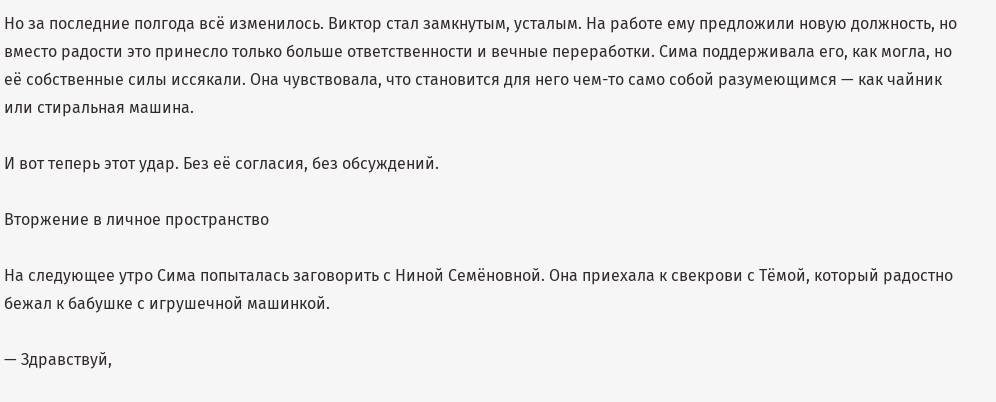Но за последние полгода всё изменилось. Виктор стал замкнутым, усталым. На работе ему предложили новую должность, но вместо радости это принесло только больше ответственности и вечные переработки. Сима поддерживала его, как могла, но её собственные силы иссякали. Она чувствовала, что становится для него чем-то само собой разумеющимся — как чайник или стиральная машина.

И вот теперь этот удар. Без её согласия, без обсуждений.

Вторжение в личное пространство

На следующее утро Сима попыталась заговорить с Ниной Семёновной. Она приехала к свекрови с Тёмой, который радостно бежал к бабушке с игрушечной машинкой.

— Здравствуй,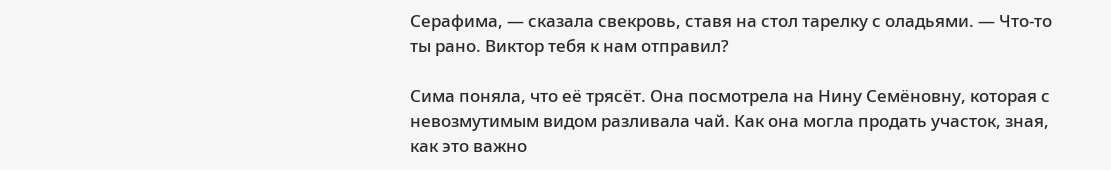Серафима, — сказала свекровь, ставя на стол тарелку с оладьями. — Что-то ты рано. Виктор тебя к нам отправил?

Сима поняла, что её трясёт. Она посмотрела на Нину Семёновну, которая с невозмутимым видом разливала чай. Как она могла продать участок, зная, как это важно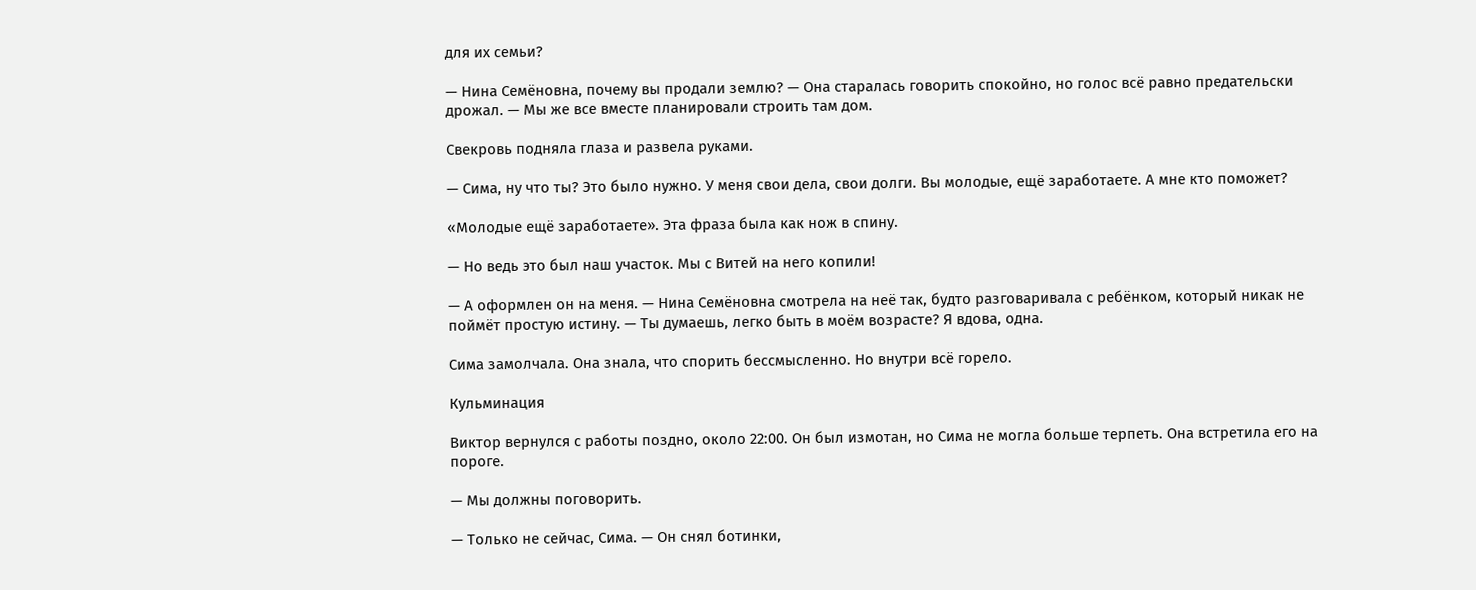для их семьи?

— Нина Семёновна, почему вы продали землю? — Она старалась говорить спокойно, но голос всё равно предательски дрожал. — Мы же все вместе планировали строить там дом.

Свекровь подняла глаза и развела руками.

— Сима, ну что ты? Это было нужно. У меня свои дела, свои долги. Вы молодые, ещё заработаете. А мне кто поможет?

«Молодые ещё заработаете». Эта фраза была как нож в спину.

— Но ведь это был наш участок. Мы с Витей на него копили!

— А оформлен он на меня. — Нина Семёновна смотрела на неё так, будто разговаривала с ребёнком, который никак не поймёт простую истину. — Ты думаешь, легко быть в моём возрасте? Я вдова, одна.

Сима замолчала. Она знала, что спорить бессмысленно. Но внутри всё горело.

Кульминация

Виктор вернулся с работы поздно, около 22:00. Он был измотан, но Сима не могла больше терпеть. Она встретила его на пороге.

— Мы должны поговорить.

— Только не сейчас, Сима. — Он снял ботинки,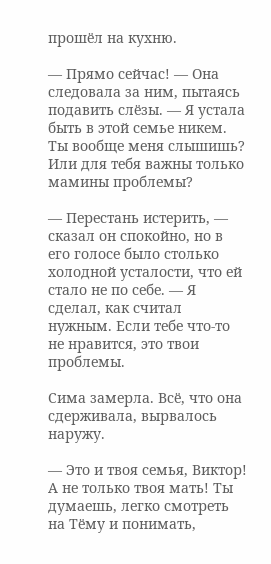прошёл на кухню.

— Прямо сейчас! — Она следовала за ним, пытаясь подавить слёзы. — Я устала быть в этой семье никем. Ты вообще меня слышишь? Или для тебя важны только мамины проблемы?

— Перестань истерить, — сказал он спокойно, но в его голосе было столько холодной усталости, что ей стало не по себе. — Я сделал, как считал нужным. Если тебе что-то не нравится, это твои проблемы.

Сима замерла. Всё, что она сдерживала, вырвалось наружу.

— Это и твоя семья, Виктор! А не только твоя мать! Ты думаешь, легко смотреть на Тёму и понимать,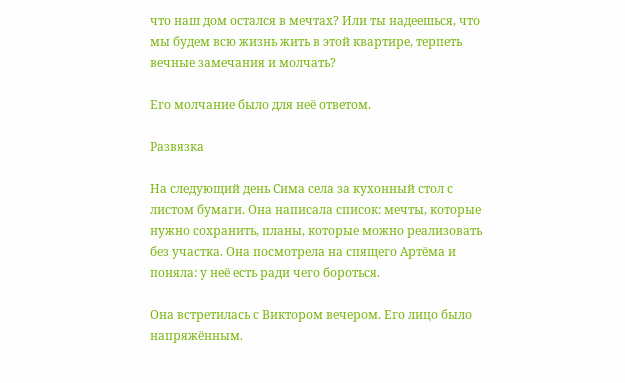что наш дом остался в мечтах? Или ты надеешься, что мы будем всю жизнь жить в этой квартире, терпеть вечные замечания и молчать?

Его молчание было для неё ответом.

Развязка

На следующий день Сима села за кухонный стол с листом бумаги. Она написала список: мечты, которые нужно сохранить, планы, которые можно реализовать без участка. Она посмотрела на спящего Артёма и поняла: у неё есть ради чего бороться.

Она встретилась с Виктором вечером. Его лицо было напряжённым.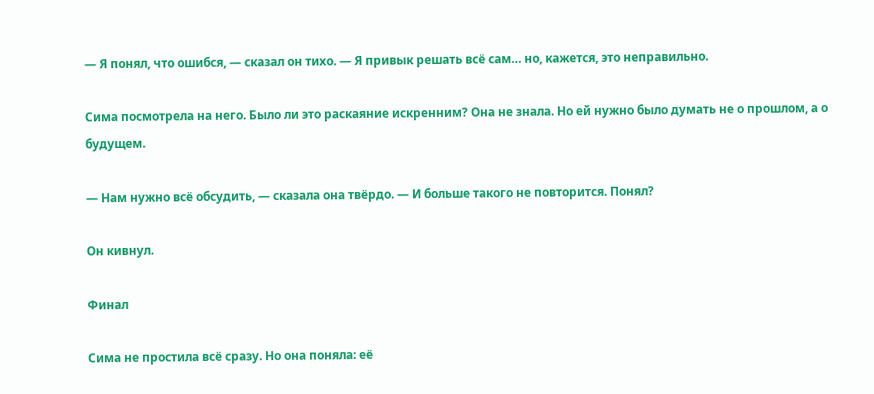— Я понял, что ошибся, — сказал он тихо. — Я привык решать всё сам… но, кажется, это неправильно.

Сима посмотрела на него. Было ли это раскаяние искренним? Она не знала. Но ей нужно было думать не о прошлом, а о будущем.

— Нам нужно всё обсудить, — сказала она твёрдо. — И больше такого не повторится. Понял?

Он кивнул.

Финал

Сима не простила всё сразу. Но она поняла: её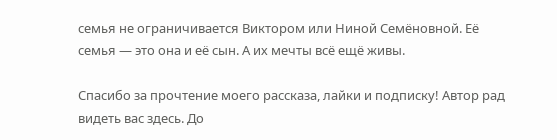семья не ограничивается Виктором или Ниной Семёновной. Её семья — это она и её сын. А их мечты всё ещё живы.

Спасибо за прочтение моего рассказа, лайки и подписку! Автор рад видеть вас здесь. До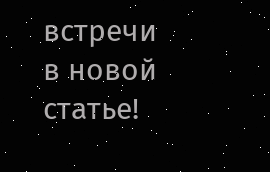встречи в новой статье!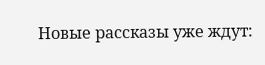Новые рассказы уже ждут: